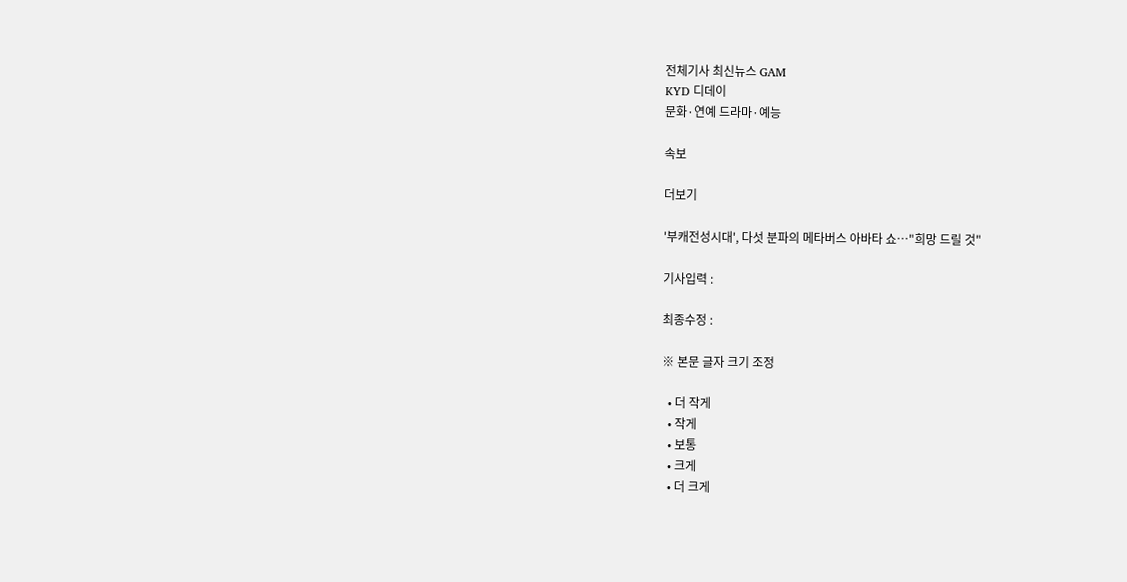전체기사 최신뉴스 GAM
KYD 디데이
문화·연예 드라마·예능

속보

더보기

'부캐전성시대', 다섯 분파의 메타버스 아바타 쇼…"희망 드릴 것"

기사입력 :

최종수정 :

※ 본문 글자 크기 조정

  • 더 작게
  • 작게
  • 보통
  • 크게
  • 더 크게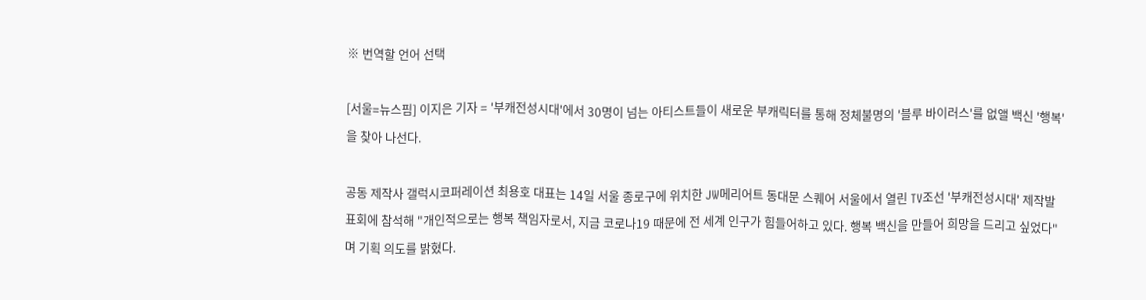※ 번역할 언어 선택

[서울=뉴스핌] 이지은 기자 = '부캐전성시대'에서 30명이 넘는 아티스트들이 새로운 부캐릭터를 통해 정체불명의 '블루 바이러스'를 없앨 백신 '행복'을 찾아 나선다.

공동 제작사 갤럭시코퍼레이션 최용호 대표는 14일 서울 종로구에 위치한 JW메리어트 동대문 스퀘어 서울에서 열린 TV조선 '부캐전성시대' 제작발표회에 참석해 "개인적으로는 행복 책임자로서, 지금 코로나19 때문에 전 세계 인구가 힘들어하고 있다. 행복 백신을 만들어 희망을 드리고 싶었다"며 기획 의도를 밝혔다.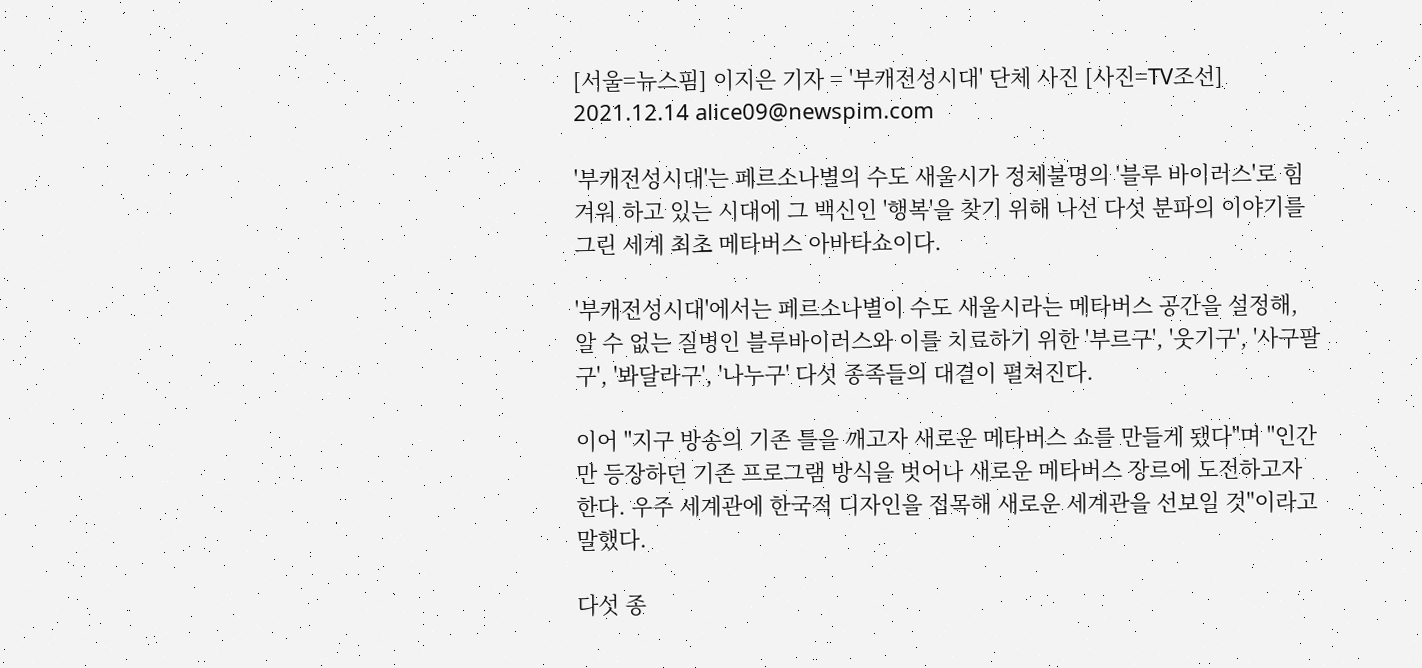[서울=뉴스핌] 이지은 기자 = '부캐전성시대' 단체 사진 [사진=TV조선] 2021.12.14 alice09@newspim.com

'부캐전성시대'는 페르소나별의 수도 새울시가 정체불명의 '블루 바이러스'로 힘겨워 하고 있는 시대에 그 백신인 '행복'을 찾기 위해 나선 다섯 분파의 이야기를 그린 세계 최초 메타버스 아바타쇼이다.

'부캐전성시대'에서는 페르소나별이 수도 새울시라는 메타버스 공간을 설정해, 알 수 없는 질병인 블루바이러스와 이를 치료하기 위한 '부르구', '웃기구', '사구팔구', '봐달라구', '나누구' 다섯 종족들의 대결이 펼쳐진다.

이어 "지구 방송의 기존 틀을 깨고자 새로운 메타버스 쇼를 만들게 됐다"며 "인간만 등장하던 기존 프로그램 방식을 벗어나 새로운 메타버스 장르에 도전하고자 한다. 우주 세계관에 한국적 디자인을 접목해 새로운 세계관을 선보일 것"이라고 말했다.

다섯 종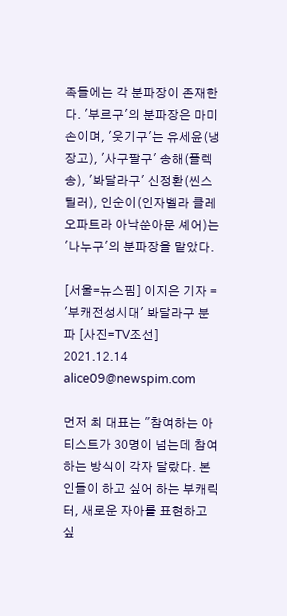족들에는 각 분파장이 존재한다. '부르구'의 분파장은 마미손이며, '웃기구'는 유세윤(냉장고), '사구팔구' 송해(플렉송), '봐달라구' 신정환(씬스틸러), 인순이(인자벨라 클레오파트라 아낙쑨아문 셰어)는 '나누구'의 분파장을 맡았다.

[서울=뉴스핌] 이지은 기자 = '부캐전성시대' 봐달라구 분파 [사진=TV조선] 2021.12.14 alice09@newspim.com

먼저 최 대표는 "참여하는 아티스트가 30명이 넘는데 참여하는 방식이 각자 달랐다. 본인들이 하고 싶어 하는 부캐릭터, 새로운 자아를 표현하고 싶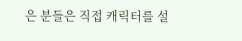은 분들은 직접 캐릭터를 설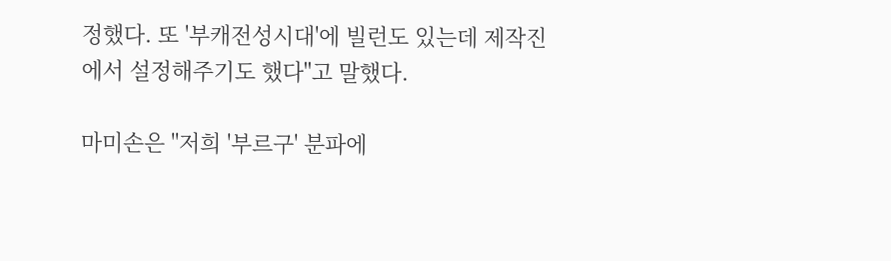정했다. 또 '부캐전성시대'에 빌런도 있는데 제작진에서 설정해주기도 했다"고 말했다.

마미손은 "저희 '부르구' 분파에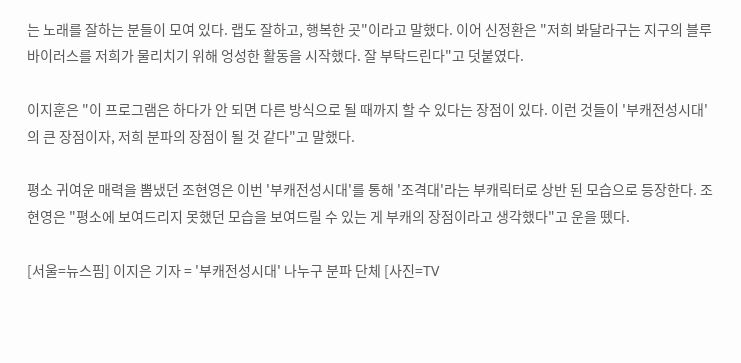는 노래를 잘하는 분들이 모여 있다. 랩도 잘하고, 행복한 곳"이라고 말했다. 이어 신정환은 "저희 봐달라구는 지구의 블루 바이러스를 저희가 물리치기 위해 엉성한 활동을 시작했다. 잘 부탁드린다"고 덧붙였다.

이지훈은 "이 프로그램은 하다가 안 되면 다른 방식으로 될 때까지 할 수 있다는 장점이 있다. 이런 것들이 '부캐전성시대'의 큰 장점이자, 저희 분파의 장점이 될 것 같다"고 말했다.

평소 귀여운 매력을 뽐냈던 조현영은 이번 '부캐전성시대'를 통해 '조격대'라는 부캐릭터로 상반 된 모습으로 등장한다. 조현영은 "평소에 보여드리지 못했던 모습을 보여드릴 수 있는 게 부캐의 장점이라고 생각했다"고 운을 뗐다.

[서울=뉴스핌] 이지은 기자 = '부캐전성시대' 나누구 분파 단체 [사진=TV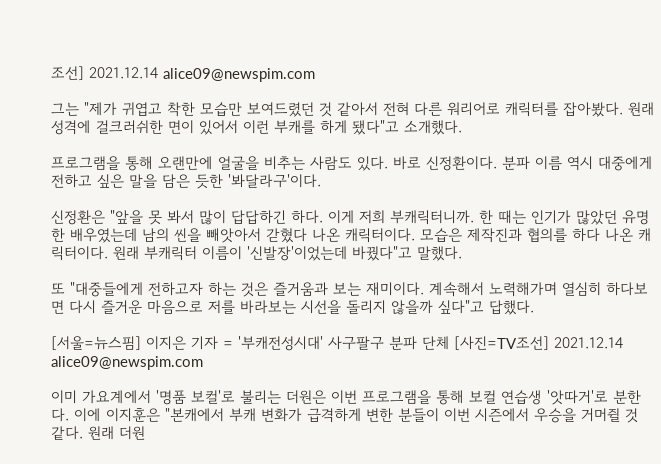조선] 2021.12.14 alice09@newspim.com

그는 "제가 귀엽고 착한 모습만 보여드렸던 것 같아서 전혀 다른 워리어로 캐릭터를 잡아봤다. 원래 성격에 걸크러쉬한 면이 있어서 이런 부캐를 하게 됐다"고 소개했다.

프로그램을 통해 오랜만에 얼굴을 비추는 사람도 있다. 바로 신정환이다. 분파 이름 역시 대중에게 전하고 싶은 말을 담은 듯한 '봐달라구'이다.

신정환은 "앞을 못 봐서 많이 답답하긴 하다. 이게 저희 부캐릭터니까. 한 때는 인기가 많았던 유명한 배우였는데 남의 씬을 빼앗아서 갇혔다 나온 캐릭터이다. 모습은 제작진과 협의를 하다 나온 캐릭터이다. 원래 부캐릭터 이름이 '신발장'이었는데 바꿨다"고 말했다.

또 "대중들에게 전하고자 하는 것은 즐거움과 보는 재미이다. 계속해서 노력해가며 열심히 하다보면 다시 즐거운 마음으로 저를 바라보는 시선을 돌리지 않을까 싶다"고 답했다.

[서울=뉴스핌] 이지은 기자 = '부캐전성시대' 사구팔구 분파 단체 [사진=TV조선] 2021.12.14 alice09@newspim.com

이미 가요계에서 '명품 보컬'로 불리는 더원은 이번 프로그램을 통해 보컬 연습생 '앗따거'로 분한다. 이에 이지훈은 "본캐에서 부캐 변화가 급격하게 변한 분들이 이번 시즌에서 우승을 거머쥘 것 같다. 원래 더원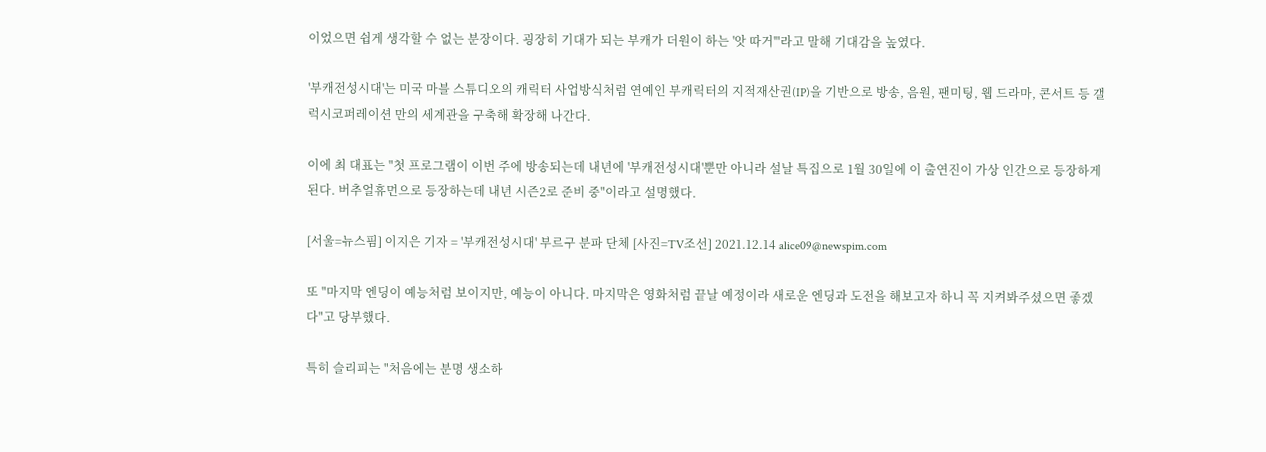이었으면 쉽게 생각할 수 없는 분장이다. 굉장히 기대가 되는 부캐가 더원이 하는 '앗 따거'"라고 말해 기대감을 높였다.

'부캐전성시대'는 미국 마블 스튜디오의 캐릭터 사업방식처럼 연예인 부캐릭터의 지적재산권(IP)을 기반으로 방송, 음원, 팬미팅, 웹 드라마, 콘서트 등 갤럭시코퍼레이션 만의 세계관을 구축해 확장해 나간다.

이에 최 대표는 "첫 프로그램이 이번 주에 방송되는데 내년에 '부캐전성시대'뿐만 아니라 설날 특집으로 1월 30일에 이 출연진이 가상 인간으로 등장하게 된다. 버추얼휴먼으로 등장하는데 내년 시즌2로 준비 중"이라고 설명했다.

[서울=뉴스핌] 이지은 기자 = '부캐전성시대' 부르구 분파 단체 [사진=TV조선] 2021.12.14 alice09@newspim.com

또 "마지막 엔딩이 예능처럼 보이지만, 예능이 아니다. 마지막은 영화처럼 끝날 예정이라 새로운 엔딩과 도전을 해보고자 하니 꼭 지켜봐주셨으면 좋겠다"고 당부했다.

특히 슬리피는 "처음에는 분명 생소하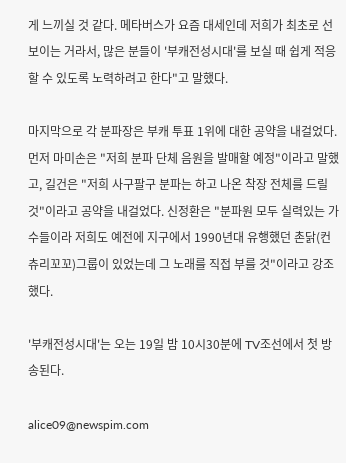게 느끼실 것 같다. 메타버스가 요즘 대세인데 저희가 최초로 선보이는 거라서, 많은 분들이 '부캐전성시대'를 보실 때 쉽게 적응할 수 있도록 노력하려고 한다"고 말했다.

마지막으로 각 분파장은 부캐 투표 1위에 대한 공약을 내걸었다. 먼저 마미손은 "저희 분파 단체 음원을 발매할 예정"이라고 말했고, 길건은 "저희 사구팔구 분파는 하고 나온 착장 전체를 드릴 것"이라고 공약을 내걸었다. 신정환은 "분파원 모두 실력있는 가수들이라 저희도 예전에 지구에서 1990년대 유행했던 촌닭(컨츄리꼬꼬)그룹이 있었는데 그 노래를 직접 부를 것"이라고 강조했다.

'부캐전성시대'는 오는 19일 밤 10시30분에 TV조선에서 첫 방송된다.

alice09@newspim.com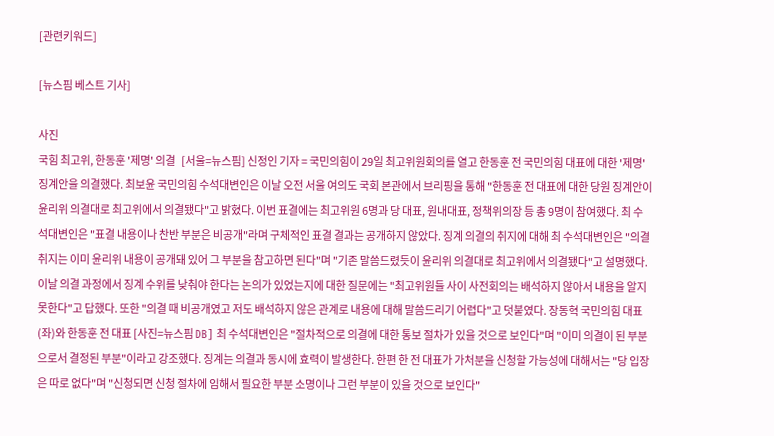[관련키워드]

[뉴스핌 베스트 기사]

사진
국힘 최고위, 한동훈 '제명' 의결   [서울=뉴스핌] 신정인 기자 = 국민의힘이 29일 최고위원회의를 열고 한동훈 전 국민의힘 대표에 대한 '제명' 징계안을 의결했다. 최보윤 국민의힘 수석대변인은 이날 오전 서울 여의도 국회 본관에서 브리핑을 통해 "한동훈 전 대표에 대한 당원 징계안이 윤리위 의결대로 최고위에서 의결됐다"고 밝혔다. 이번 표결에는 최고위원 6명과 당 대표, 원내대표, 정책위의장 등 총 9명이 참여했다. 최 수석대변인은 "표결 내용이나 찬반 부분은 비공개"라며 구체적인 표결 결과는 공개하지 않았다. 징계 의결의 취지에 대해 최 수석대변인은 "의결 취지는 이미 윤리위 내용이 공개돼 있어 그 부분을 참고하면 된다"며 "기존 말씀드렸듯이 윤리위 의결대로 최고위에서 의결됐다"고 설명했다. 이날 의결 과정에서 징계 수위를 낮춰야 한다는 논의가 있었는지에 대한 질문에는 "최고위원들 사이 사전회의는 배석하지 않아서 내용을 알지 못한다"고 답했다. 또한 "의결 때 비공개였고 저도 배석하지 않은 관계로 내용에 대해 말씀드리기 어렵다"고 덧붙였다. 장동혁 국민의힘 대표(좌)와 한동훈 전 대표 [사진=뉴스핌 DB] 최 수석대변인은 "절차적으로 의결에 대한 통보 절차가 있을 것으로 보인다"며 "이미 의결이 된 부분으로서 결정된 부분"이라고 강조했다. 징계는 의결과 동시에 효력이 발생한다. 한편 한 전 대표가 가처분을 신청할 가능성에 대해서는 "당 입장은 따로 없다"며 "신청되면 신청 절차에 임해서 필요한 부분 소명이나 그런 부분이 있을 것으로 보인다"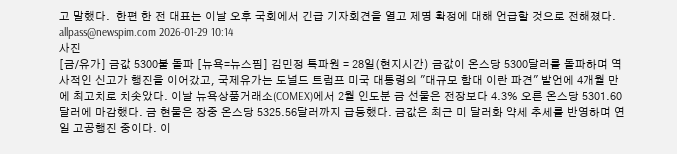고 말했다.  한편 한 전 대표는 이날 오후 국회에서 긴급 기자회견을 열고 제명 확정에 대해 언급할 것으로 전해졌다. allpass@newspim.com 2026-01-29 10:14
사진
[금/유가] 금값 5300불 돌파 [뉴욕=뉴스핌] 김민정 특파원 = 28일(현지시간) 금값이 온스당 5300달러를 돌파하며 역사적인 신고가 행진을 이어갔고, 국제유가는 도널드 트럼프 미국 대통령의 "대규모 함대 이란 파견" 발언에 4개월 만에 최고치로 치솟았다. 이날 뉴욕상품거래소(COMEX)에서 2월 인도분 금 선물은 전장보다 4.3% 오른 온스당 5301.60달러에 마감했다. 금 현물은 장중 온스당 5325.56달러까지 급등했다. 금값은 최근 미 달러화 약세 추세를 반영하며 연일 고공행진 중이다. 이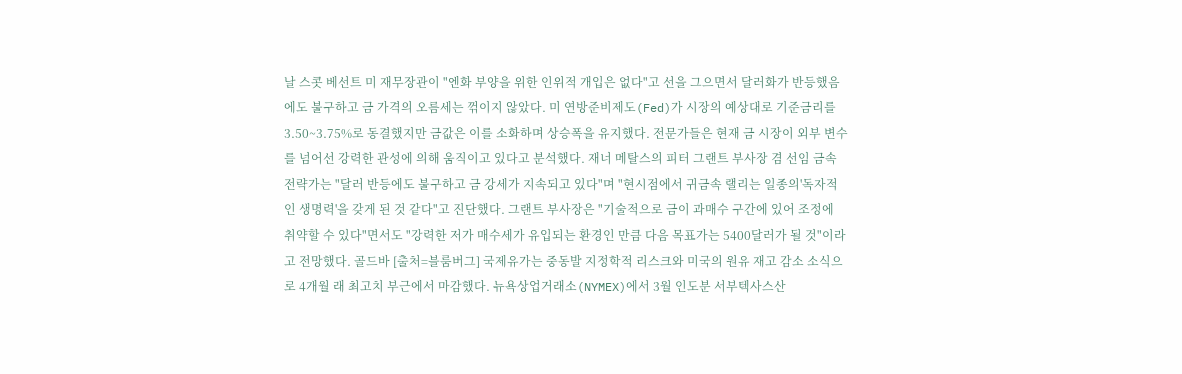날 스콧 베선트 미 재무장관이 "엔화 부양을 위한 인위적 개입은 없다"고 선을 그으면서 달러화가 반등했음에도 불구하고 금 가격의 오름세는 꺾이지 않았다. 미 연방준비제도(Fed)가 시장의 예상대로 기준금리를 3.50~3.75%로 동결했지만 금값은 이를 소화하며 상승폭을 유지했다. 전문가들은 현재 금 시장이 외부 변수를 넘어선 강력한 관성에 의해 움직이고 있다고 분석했다. 재너 메탈스의 피터 그랜트 부사장 겸 선임 금속 전략가는 "달러 반등에도 불구하고 금 강세가 지속되고 있다"며 "현시점에서 귀금속 랠리는 일종의'독자적인 생명력'을 갖게 된 것 같다"고 진단했다. 그랜트 부사장은 "기술적으로 금이 과매수 구간에 있어 조정에 취약할 수 있다"면서도 "강력한 저가 매수세가 유입되는 환경인 만큼 다음 목표가는 5400달러가 될 것"이라고 전망했다. 골드바 [출처=블룸버그] 국제유가는 중동발 지정학적 리스크와 미국의 원유 재고 감소 소식으로 4개월 래 최고치 부근에서 마감했다. 뉴욕상업거래소(NYMEX)에서 3월 인도분 서부텍사스산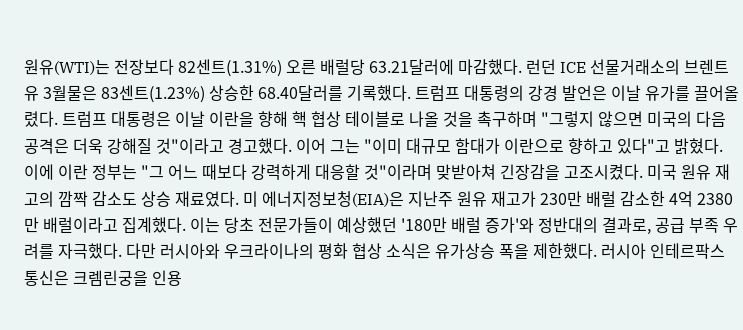원유(WTI)는 전장보다 82센트(1.31%) 오른 배럴당 63.21달러에 마감했다. 런던 ICE 선물거래소의 브렌트유 3월물은 83센트(1.23%) 상승한 68.40달러를 기록했다. 트럼프 대통령의 강경 발언은 이날 유가를 끌어올렸다. 트럼프 대통령은 이날 이란을 향해 핵 협상 테이블로 나올 것을 촉구하며 "그렇지 않으면 미국의 다음 공격은 더욱 강해질 것"이라고 경고했다. 이어 그는 "이미 대규모 함대가 이란으로 향하고 있다"고 밝혔다. 이에 이란 정부는 "그 어느 때보다 강력하게 대응할 것"이라며 맞받아쳐 긴장감을 고조시켰다. 미국 원유 재고의 깜짝 감소도 상승 재료였다. 미 에너지정보청(EIA)은 지난주 원유 재고가 230만 배럴 감소한 4억 2380만 배럴이라고 집계했다. 이는 당초 전문가들이 예상했던 '180만 배럴 증가'와 정반대의 결과로, 공급 부족 우려를 자극했다. 다만 러시아와 우크라이나의 평화 협상 소식은 유가상승 폭을 제한했다. 러시아 인테르팍스 통신은 크렘린궁을 인용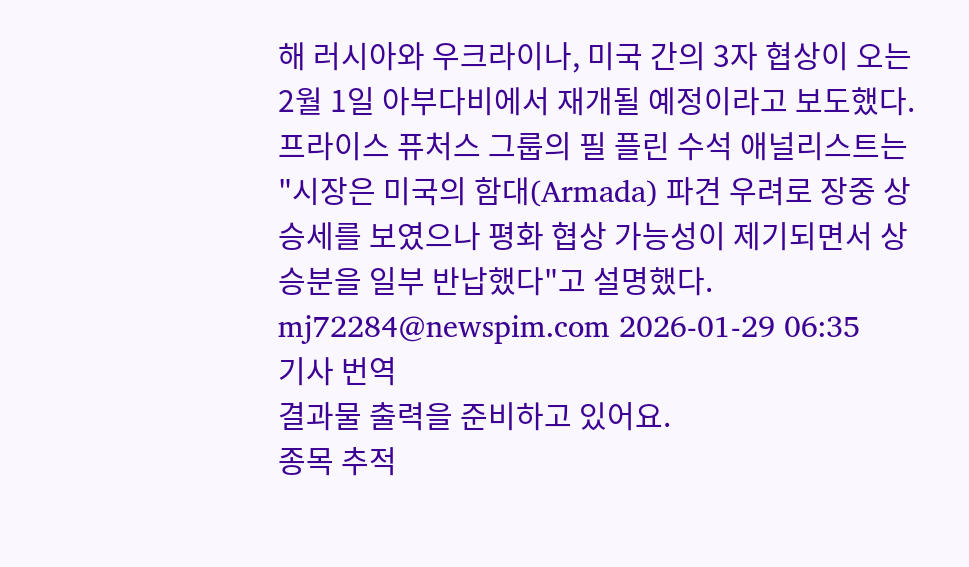해 러시아와 우크라이나, 미국 간의 3자 협상이 오는 2월 1일 아부다비에서 재개될 예정이라고 보도했다. 프라이스 퓨처스 그룹의 필 플린 수석 애널리스트는 "시장은 미국의 함대(Armada) 파견 우려로 장중 상승세를 보였으나 평화 협상 가능성이 제기되면서 상승분을 일부 반납했다"고 설명했다. mj72284@newspim.com 2026-01-29 06:35
기사 번역
결과물 출력을 준비하고 있어요.
종목 추적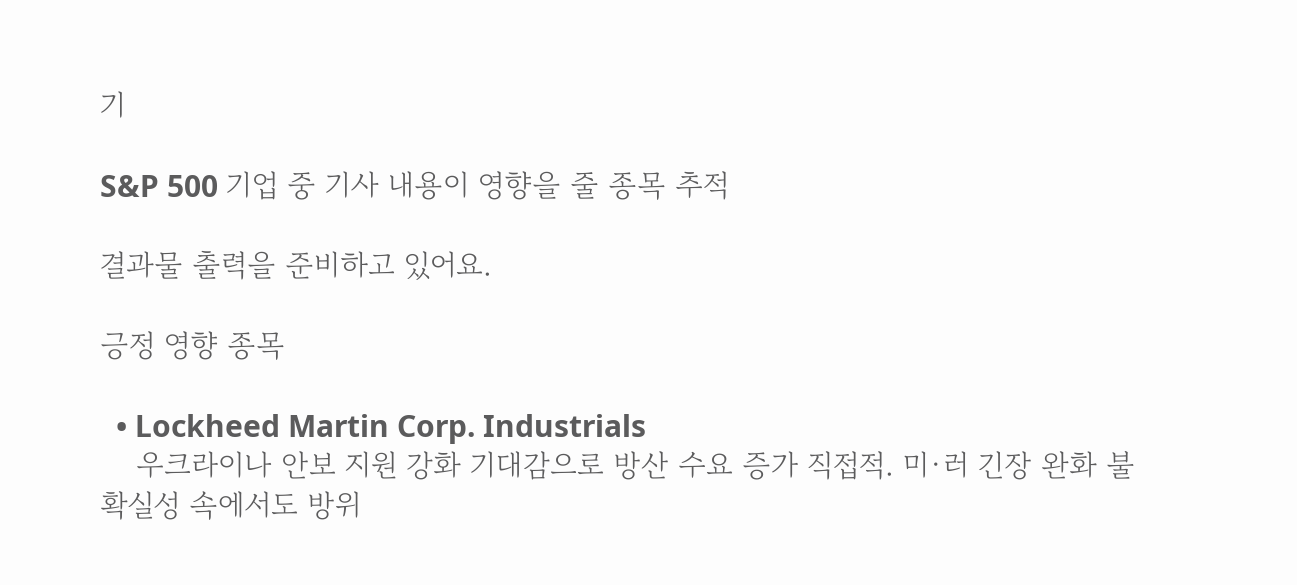기

S&P 500 기업 중 기사 내용이 영향을 줄 종목 추적

결과물 출력을 준비하고 있어요.

긍정 영향 종목

  • Lockheed Martin Corp. Industrials
    우크라이나 안보 지원 강화 기대감으로 방산 수요 증가 직접적. 미·러 긴장 완화 불확실성 속에서도 방위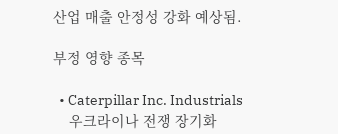산업 매출 안정성 강화 예상됨.

부정 영향 종목

  • Caterpillar Inc. Industrials
    우크라이나 전쟁 장기화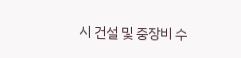시 건설 및 중장비 수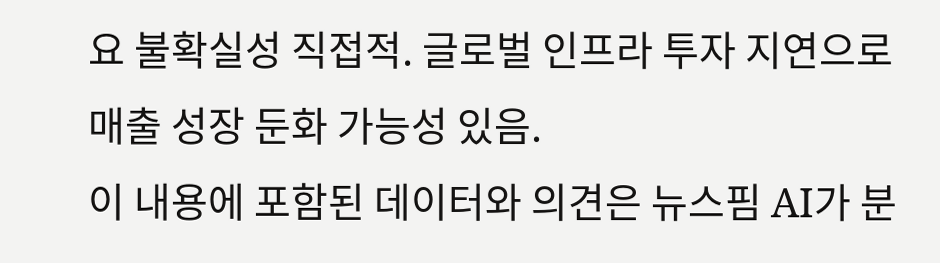요 불확실성 직접적. 글로벌 인프라 투자 지연으로 매출 성장 둔화 가능성 있음.
이 내용에 포함된 데이터와 의견은 뉴스핌 AI가 분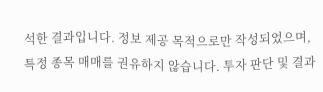석한 결과입니다. 정보 제공 목적으로만 작성되었으며, 특정 종목 매매를 권유하지 않습니다. 투자 판단 및 결과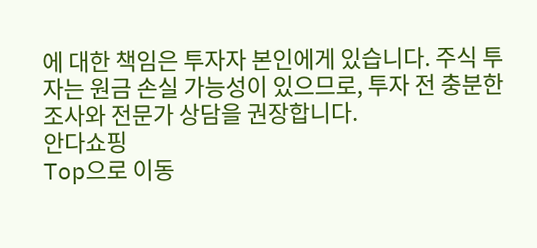에 대한 책임은 투자자 본인에게 있습니다. 주식 투자는 원금 손실 가능성이 있으므로, 투자 전 충분한 조사와 전문가 상담을 권장합니다.
안다쇼핑
Top으로 이동